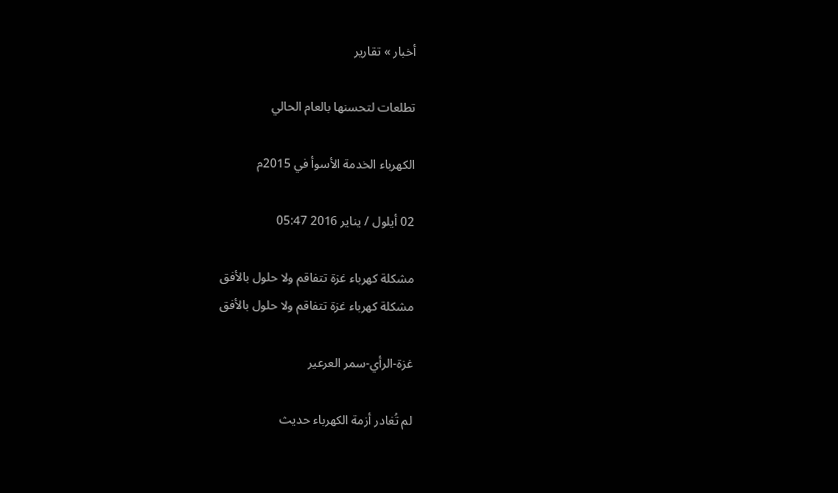أخبار » تقارير

تطلعات لتحسنها بالعام الحالي

الكهرباء الخدمة الأسوأ في 2015م

02 أيلول / يناير 2016 05:47

مشكلة كهرباء غزة تتفاقم ولا حلول بالأفق
مشكلة كهرباء غزة تتفاقم ولا حلول بالأفق

غزة-الرأي-سمر العرعير

لم تُغادر أزمة الكهرباء حديث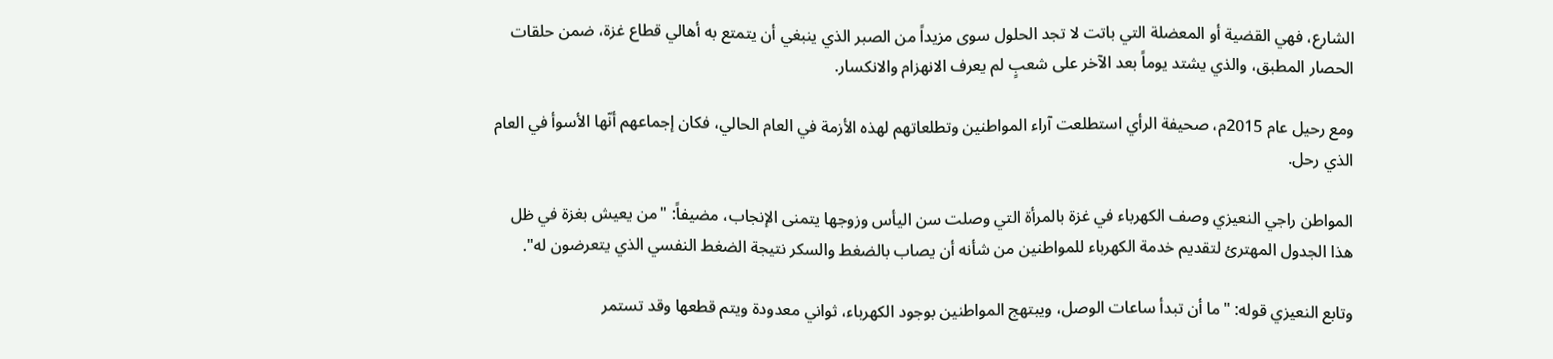الشارع، فهي القضية أو المعضلة التي باتت لا تجد الحلول سوى مزيداً من الصبر الذي ينبغي أن يتمتع به أهالي قطاع غزة، ضمن حلقات الحصار المطبق، والذي يشتد يوماً بعد الآخر على شعبٍ لم يعرف الانهزام والانكسار.

ومع رحيل عام 2015م، صحيفة الرأي استطلعت آراء المواطنين وتطلعاتهم لهذه الأزمة في العام الحالي، فكان إجماعهم أنّها الأسوأ في العام الذي رحل.

المواطن راجي النعيزي وصف الكهرباء في غزة بالمرأة التي وصلت سن اليأس وزوجها يتمنى الإنجاب، مضيفاً: "من يعيش بغزة في ظل هذا الجدول المهترئ لتقديم خدمة الكهرباء للمواطنين من شأنه أن يصاب بالضغط والسكر نتيجة الضغط النفسي الذي يتعرضون له".

وتابع النعيزي قوله: "ما أن تبدأ ساعات الوصل، ويبتهج المواطنين بوجود الكهرباء، ثواني معدودة ويتم قطعها وقد تستمر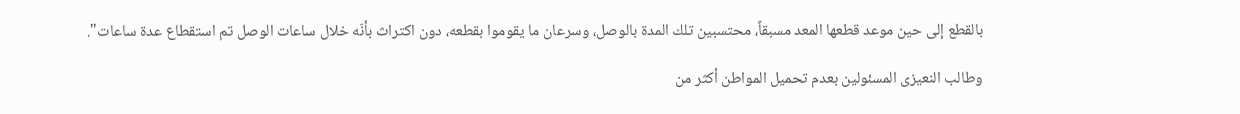بالقطع إلى حين موعد قطعها المعد مسبقاً، محتسبين تلك المدة بالوصل، وسرعان ما يقوموا بقطعه، دون اكتراث بأنّه خلال ساعات الوصل تم استقطاع عدة ساعات".

وطالب النعيزى المسئولين بعدم تحميل المواطن أكثر من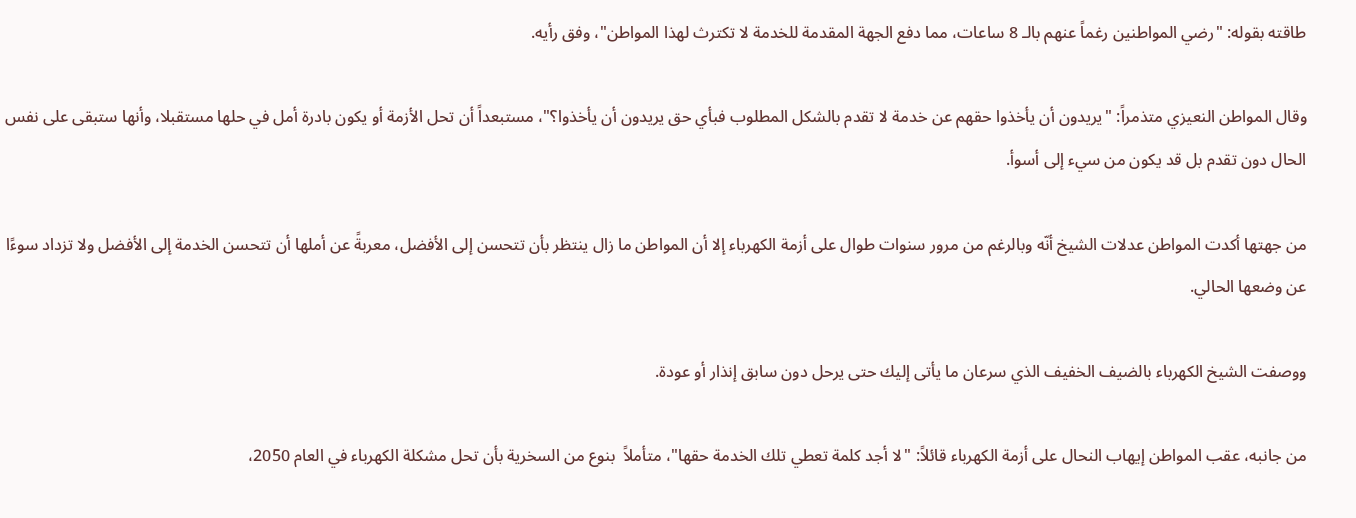طاقته بقوله: "رضي المواطنين رغماً عنهم بالـ 8 ساعات، مما دفع الجهة المقدمة للخدمة لا تكترث لهذا المواطن"، وفق رأيه.

وقال المواطن النعيزي متذمراً: "يريدون أن يأخذوا حقهم عن خدمة لا تقدم بالشكل المطلوب فبأي حق يريدون أن يأخذوا؟"، مستبعداً أن تحل الأزمة أو يكون بادرة أمل في حلها مستقبلا، وأنها ستبقى على نفس الحال دون تقدم بل قد يكون من سيء إلى أسوأ.

من جهتها أكدت المواطن عدلات الشيخ أنّه وبالرغم من مرور سنوات طوال على أزمة الكهرباء إلا أن المواطن ما زال ينتظر بأن تتحسن إلى الأفضل، معربةً عن أملها أن تتحسن الخدمة إلى الأفضل ولا تزداد سوءًا عن وضعها الحالي.

ووصفت الشيخ الكهرباء بالضيف الخفيف الذي سرعان ما يأتى إليك حتى يرحل دون سابق إنذار أو عودة.

من جانبه، عقب المواطن إيهاب النحال على أزمة الكهرباء قائلاً: "لا أجد كلمة تعطي تلك الخدمة حقها"، متأملاً  بنوع من السخرية بأن تحل مشكلة الكهرباء في العام 2050،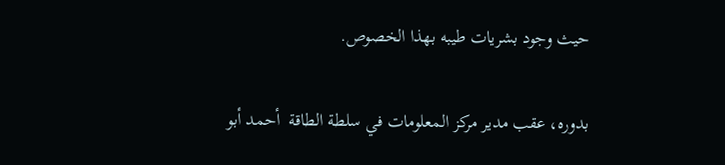حيث وجود بشريات طيبه بهذا الخصوص.

بدوره، عقب مدير مركز المعلومات في سلطة الطاقة  أحمد أبو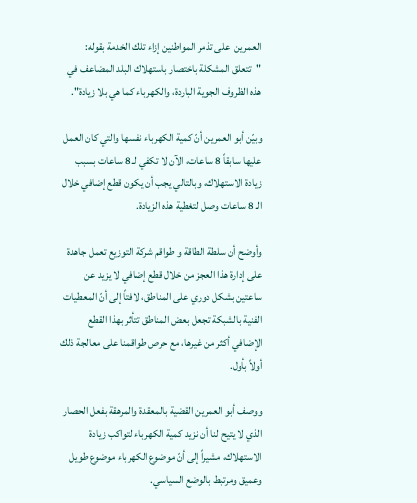العمرين  على تذمر المواطنين إزاء تلك الخدمة بقوله: "تتعلق المشكلة باختصار باستهلاك البلد المضاعف في هذه الظروف الجوية الباردة، والكهرباء كما هي بلا زيادة".

وبيّن أبو العمرين أنّ كمية الكهرباء نفسها والتي كان العمل عليها سابقاً 8 ساعات، الآن لا تكفي لـ 8 ساعات بسبب زيادة الاستهلاك، وبالتالي يجب أن يكون قطع إضافي خلال الـ 8 ساعات وصل لتغطية هذه الزيادة.

وأوضح أن سلطة الطاقة و طواقم شركة التوزيع تعمل جاهدة على إدارة هذا العجز من خلال قطع إضافي لا يزيد عن ساعتين بشكل دوري على المناطق، لافتاً إلى أنّ المعطيات الفنية بالشبكة تجعل بعض المناطق تتأثر بهذا القطع الإضافي أكثر من غيرها، مع حرص طواقمنا على معالجة ذلك أولاً بأول.

ووصف أبو العمرين القضية بالمعقدة والمرهقة بفعل الحصار الذي لا يتيح لنا أن نزيد كمية الكهرباء لتواكب زيادة الاستهلاك، مشيراً إلى أنّ موضوع الكهرباء موضوع طويل وعميق ومرتبط بالوضع السياسي.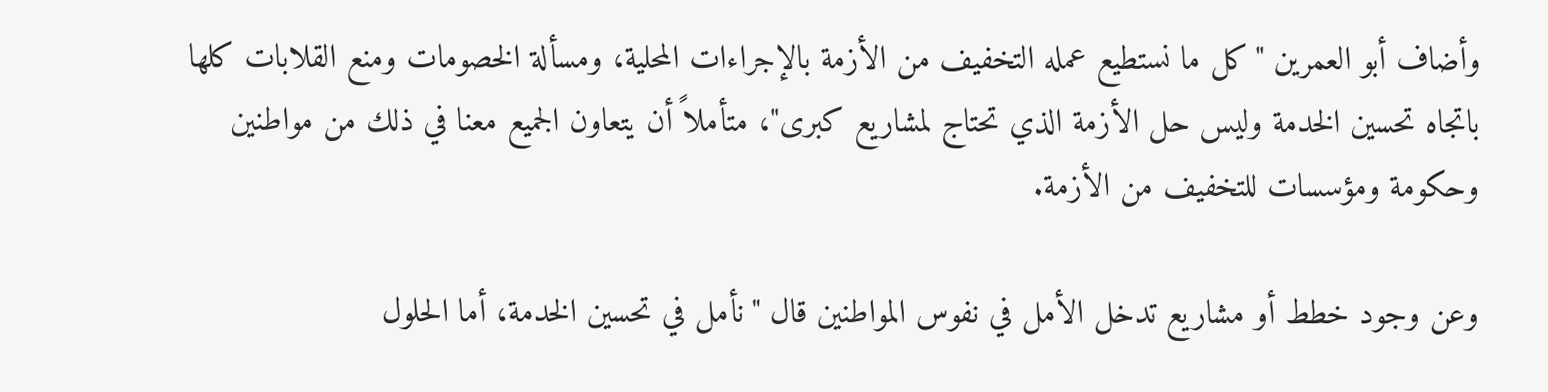وأضاف أبو العمرين "كل ما نستطيع عمله التخفيف من الأزمة بالإجراءات المحلية، ومسألة الخصومات ومنع القلابات كلها باتجاه تحسين الخدمة وليس حل الأزمة الذي تحتاج لمشاريع كبرى"، متأملاً أن يتعاون الجميع معنا في ذلك من مواطنين وحكومة ومؤسسات للتخفيف من الأزمة.

وعن وجود خطط أو مشاريع تدخل الأمل في نفوس المواطنين قال "نأمل في تحسين الخدمة، أما الحلول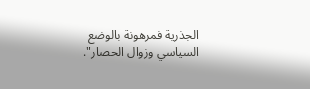الجذرية فمرهونة بالوضع السياسي وزوال الحصار".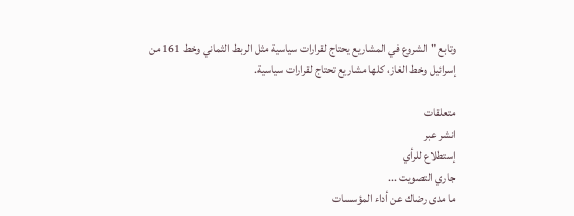وتابع "الشروع في المشاريع يحتاج لقرارات سياسية مثل الربط الثماني وخط 161 من إسرائيل وخط الغاز، كلها مشاريع تحتاج لقرارات سياسية.

متعلقات
انشر عبر
إستطلاع للرأي
جاري التصويت ...
ما مدى رضاك عن أداء المؤسسات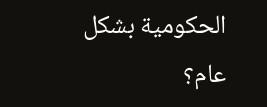الحكومية بشكل عام؟